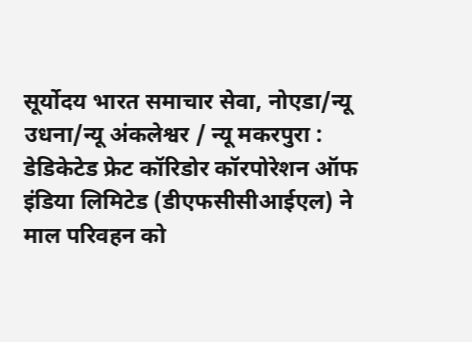सूर्योदय भारत समाचार सेवा, नोएडा/न्यू उधना/न्यू अंकलेश्वर / न्यू मकरपुरा : डेडिकेटेड फ्रेट कॉरिडोर कॉरपोरेशन ऑफ इंडिया लिमिटेड (डीएफसीसीआईएल) ने माल परिवहन को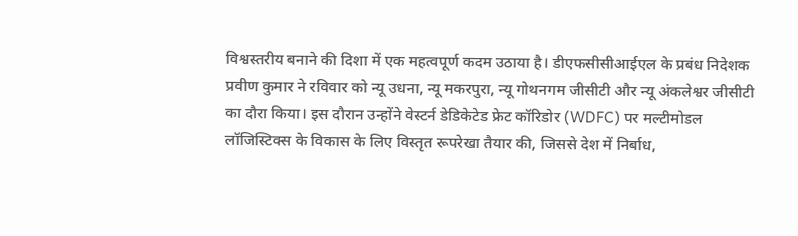विश्वस्तरीय बनाने की दिशा में एक महत्वपूर्ण कदम उठाया है। डीएफसीसीआईएल के प्रबंध निदेशक प्रवीण कुमार ने रविवार को न्यू उधना, न्यू मकरपुरा, न्यू गोथनगम जीसीटी और न्यू अंकलेश्वर जीसीटी का दौरा किया। इस दौरान उन्होंने वेस्टर्न डेडिकेटेड फ्रेट कॉरिडोर (WDFC) पर मल्टीमोडल लॉजिस्टिक्स के विकास के लिए विस्तृत रूपरेखा तैयार की, जिससे देश में निर्बाध,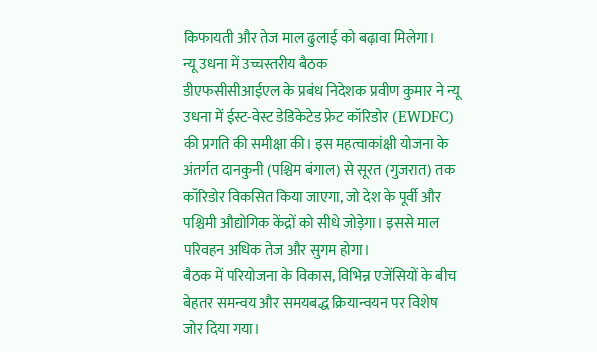किफायती और तेज माल ढुलाई को बढ़ावा मिलेगा।
न्यू उधना में उच्चस्तरीय बैठक
डीएफसीसीआईएल के प्रबंध निदेशक प्रवीण कुमार ने न्यू उधना में ईस्ट-वेस्ट डेडिकेटेड फ्रेट कॉरिडोर (EWDFC) की प्रगति की समीक्षा की। इस महत्वाकांक्षी योजना के अंतर्गत दानकुनी (पश्चिम बंगाल) से सूरत (गुजरात) तक कॉरिडोर विकसित किया जाएगा, जो देश के पूर्वी और पश्चिमी औद्योगिक केंद्रों को सीधे जोड़ेगा। इससे माल परिवहन अधिक तेज और सुगम होगा।
बैठक में परियोजना के विकास, विभिन्न एजेंसियों के बीच बेहतर समन्वय और समयबद्ध क्रियान्वयन पर विशेष जोर दिया गया।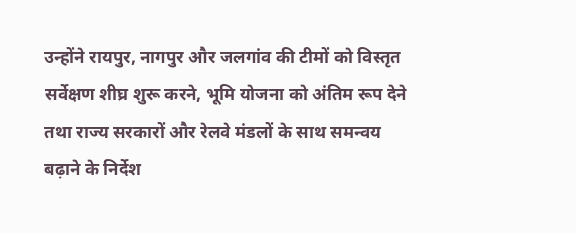उन्होंने रायपुर, नागपुर और जलगांव की टीमों को विस्तृत सर्वेक्षण शीघ्र शुरू करने, भूमि योजना को अंतिम रूप देने तथा राज्य सरकारों और रेलवे मंडलों के साथ समन्वय बढ़ाने के निर्देश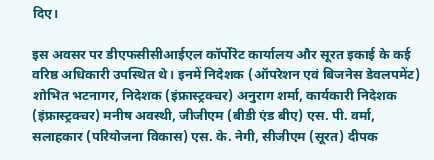दिए।

इस अवसर पर डीएफसीसीआईएल कॉर्पोरेट कार्यालय और सूरत इकाई के कई वरिष्ठ अधिकारी उपस्थित थे। इनमें निदेशक (ऑपरेशन एवं बिजनेस डेवलपमेंट) शोभित भटनागर, निदेशक (इंफ्रास्ट्रक्चर) अनुराग शर्मा, कार्यकारी निदेशक (इंफ्रास्ट्रक्चर) मनीष अवस्थी, जीजीएम (बीडी एंड बीए) एस. पी. वर्मा, सलाहकार (परियोजना विकास) एस. के. नेगी, सीजीएम (सूरत) दीपक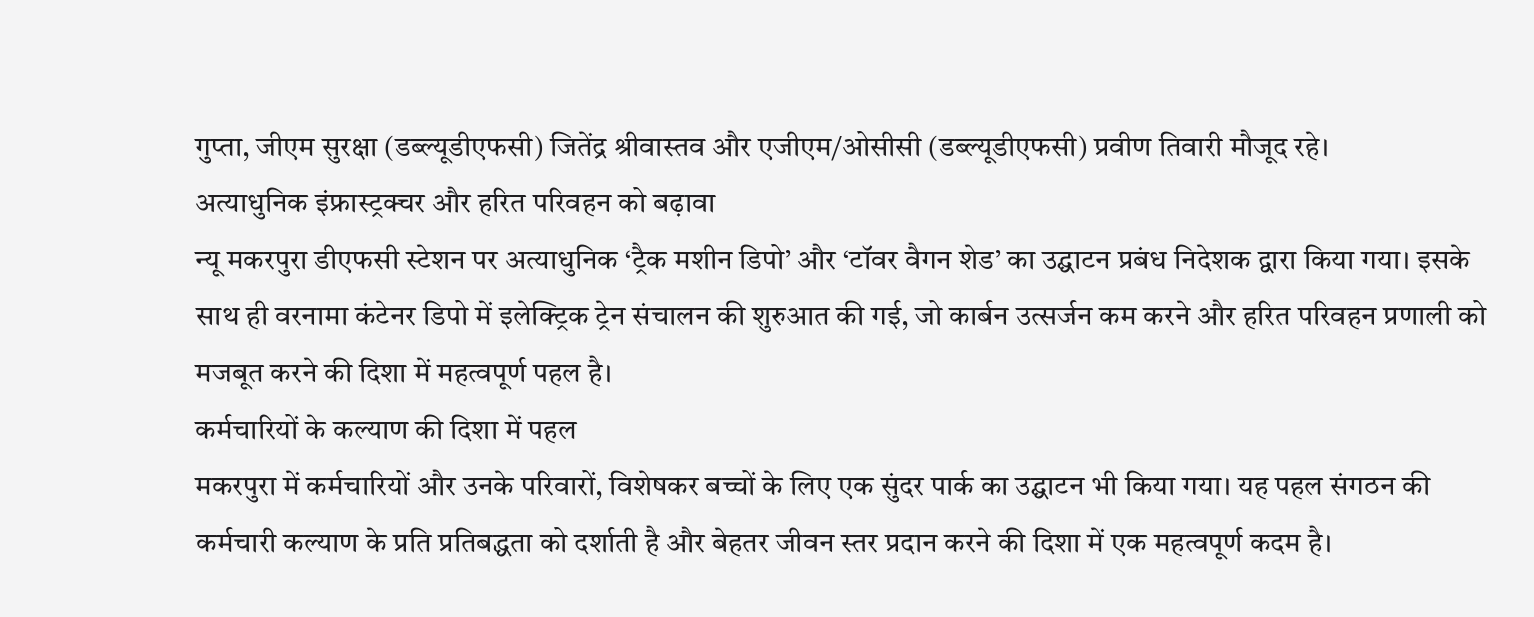गुप्ता, जीएम सुरक्षा (डब्ल्यूडीएफसी) जितेंद्र श्रीवास्तव और एजीएम/ओसीसी (डब्ल्यूडीएफसी) प्रवीण तिवारी मौजूद रहे।
अत्याधुनिक इंफ्रास्ट्रक्चर और हरित परिवहन को बढ़ावा
न्यू मकरपुरा डीएफसी स्टेशन पर अत्याधुनिक ‘ट्रैक मशीन डिपो’ और ‘टॉवर वैगन शेड’ का उद्घाटन प्रबंध निदेशक द्वारा किया गया। इसके साथ ही वरनामा कंटेनर डिपो में इलेक्ट्रिक ट्रेन संचालन की शुरुआत की गई, जो कार्बन उत्सर्जन कम करने और हरित परिवहन प्रणाली को मजबूत करने की दिशा में महत्वपूर्ण पहल है।
कर्मचारियों के कल्याण की दिशा में पहल
मकरपुरा में कर्मचारियों और उनके परिवारों, विशेषकर बच्चों के लिए एक सुंदर पार्क का उद्घाटन भी किया गया। यह पहल संगठन की कर्मचारी कल्याण के प्रति प्रतिबद्धता को दर्शाती है और बेहतर जीवन स्तर प्रदान करने की दिशा में एक महत्वपूर्ण कदम है।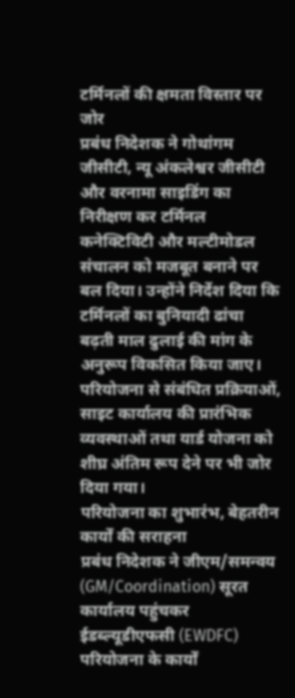टर्मिनलों की क्षमता विस्तार पर जोर
प्रबंध निदेशक ने गोथांगम जीसीटी, न्यू अंकलेश्वर जीसीटी और वरनामा साइडिंग का निरीक्षण कर टर्मिनल कनेक्टिविटी और मल्टीमोडल संचालन को मजबूत बनाने पर बल दिया। उन्होंने निर्देश दिया कि टर्मिनलों का बुनियादी ढांचा बढ़ती माल ढुलाई की मांग के अनुरूप विकसित किया जाए। परियोजना से संबंधित प्रक्रियाओं, साइट कार्यालय की प्रारंभिक व्यवस्थाओं तथा यार्ड योजना को शीघ्र अंतिम रूप देने पर भी जोर दिया गया।
परियोजना का शुभारंभ, बेहतरीन कार्यों की सराहना
प्रबंध निदेशक ने जीएम/समन्वय (GM/Coordination) सूरत कार्यालय पहुंचकर ईडब्ल्यूडीएफसी (EWDFC) परियोजना के कार्यों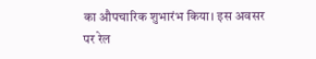का औपचारिक शुभारंभ किया। इस अवसर पर रेल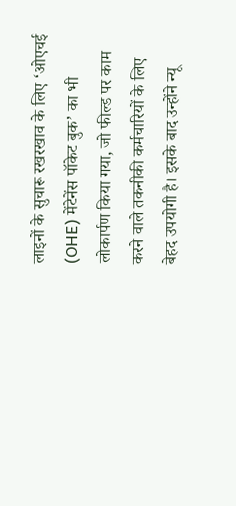लाइनों के सुचारू रखरखाव के लिए ‘ओएचई (OHE) मेंटेनेंस पॉकेट बुक’ का भी लोकार्पण किया गया, जो फील्ड पर काम करने वाले तकनीकी कर्मचारियों के लिए बेहद उपयोगी है। इसके बाद उन्होंने न्यू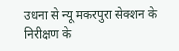उधना से न्यू मकरपुरा सेक्शन के निरीक्षण के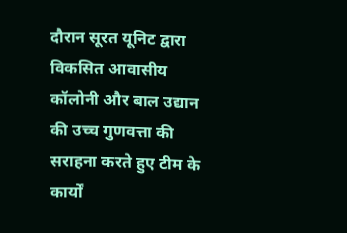दौरान सूरत यूनिट द्वारा विकसित आवासीय कॉलोनी और बाल उद्यान की उच्च गुणवत्ता की सराहना करते हुए टीम के कार्यों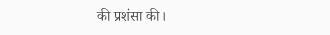की प्रशंसा की।